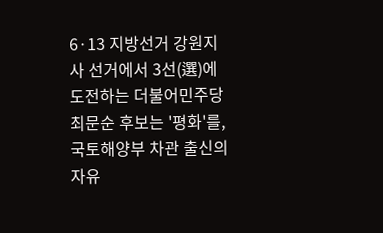6·13 지방선거 강원지사 선거에서 3선(選)에 도전하는 더불어민주당 최문순 후보는 '평화'를, 국토해양부 차관 출신의 자유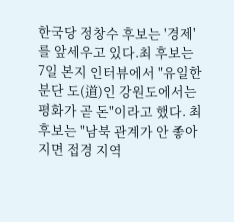한국당 정창수 후보는 '경제'를 앞세우고 있다.최 후보는 7일 본지 인터뷰에서 "유일한 분단 도(道)인 강원도에서는 평화가 곧 돈"이라고 했다. 최 후보는 "남북 관계가 안 좋아지면 접경 지역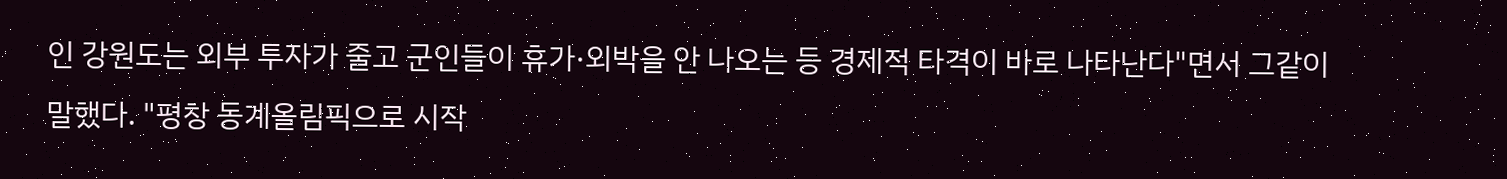인 강원도는 외부 투자가 줄고 군인들이 휴가·외박을 안 나오는 등 경제적 타격이 바로 나타난다"면서 그같이 말했다. "평창 동계올림픽으로 시작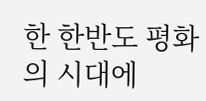한 한반도 평화의 시대에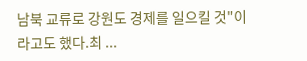남북 교류로 강원도 경제를 일으킬 것"이라고도 했다.최 ...